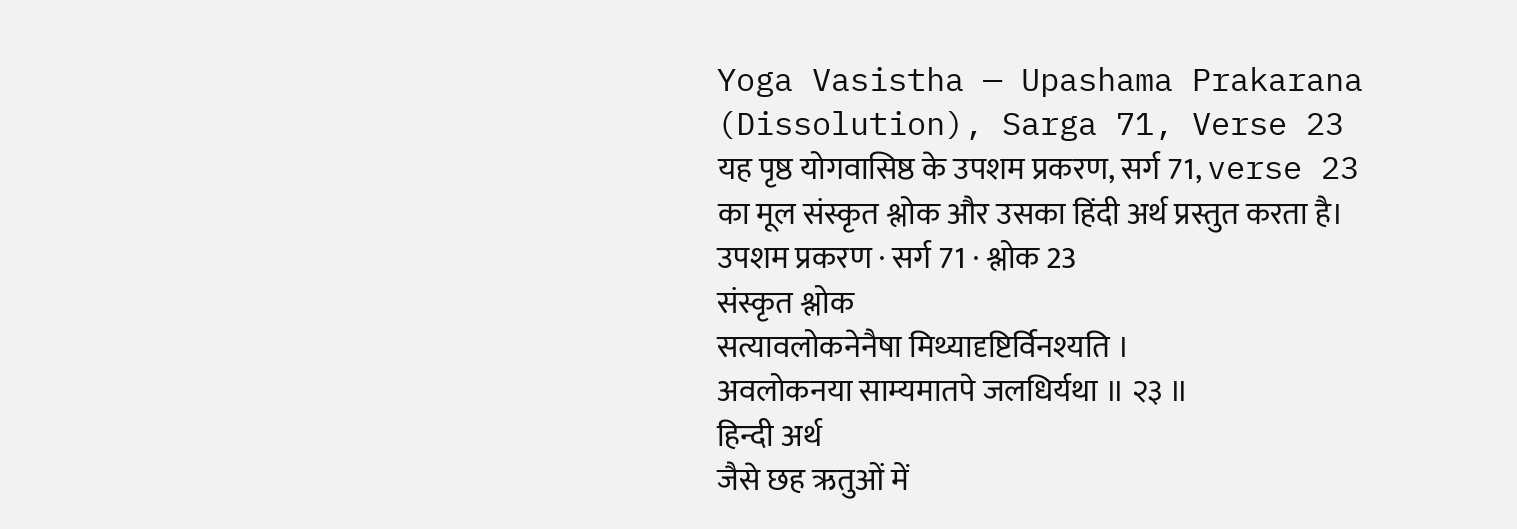Yoga Vasistha — Upashama Prakarana (Dissolution), Sarga 71, Verse 23
यह पृष्ठ योगवासिष्ठ के उपशम प्रकरण, सर्ग 71, verse 23 का मूल संस्कृत श्लोक और उसका हिंदी अर्थ प्रस्तुत करता है।
उपशम प्रकरण · सर्ग 71 · श्लोक 23
संस्कृत श्लोक
सत्यावलोकनेनैषा मिथ्यादृष्टिर्विनश्यति ।
अवलोकनया साम्यमातपे जलधिर्यथा ॥ २३ ॥
हिन्दी अर्थ
जैसे छह ऋतुओं में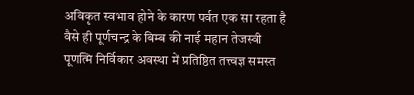अविकृत स्वभाव होने के कारण पर्वत एक सा रहता है वैसे ही पूर्णचन्द्र के बिम्ब की नाई महान तेजस्वी
पूणत्मि निर्विकार अवस्था में प्रतिष्ठित तत्त्वज्ञ समस्त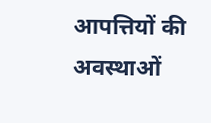आपत्तियों की अवस्थाओं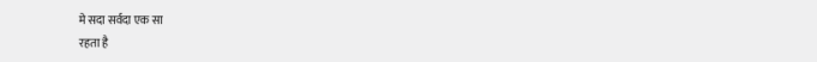मे सदा सर्वदा एक सा
रहता है